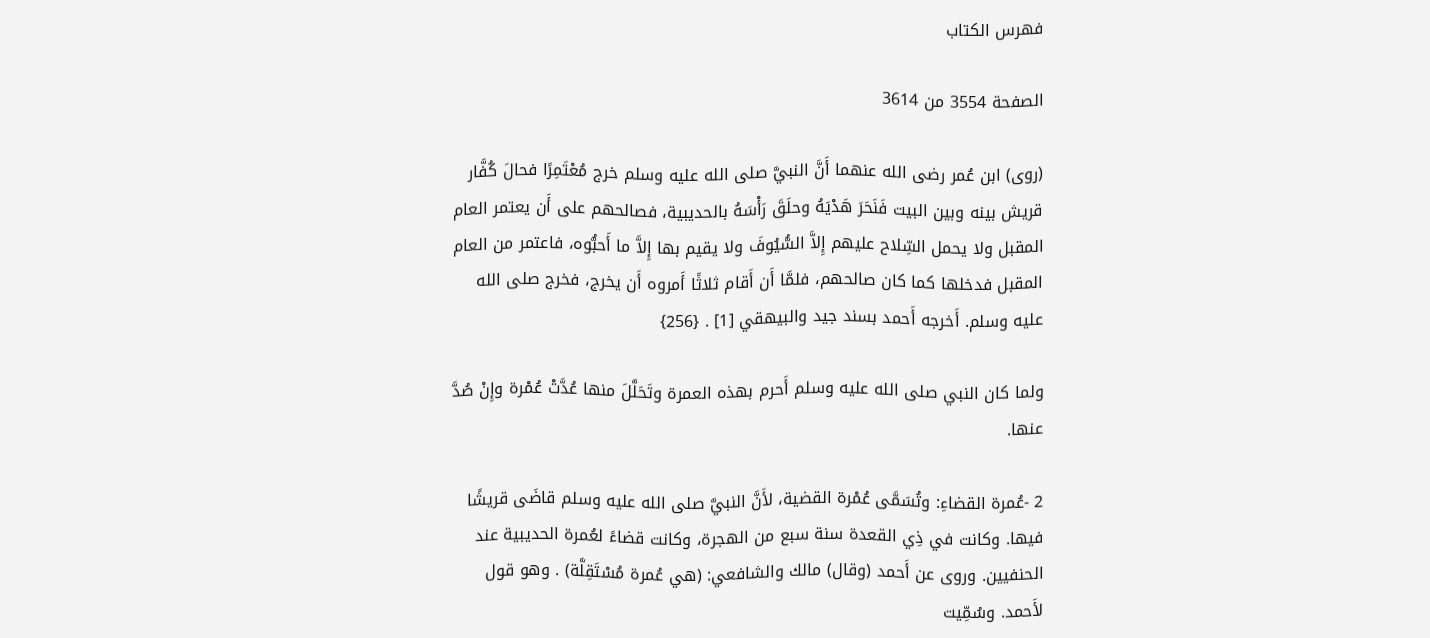فهرس الكتاب

الصفحة 3554 من 3614

(روى) ابن عُمر رضى الله عنهما أَنَّ النبيَّ صلى الله عليه وسلم خرج مُعْتَمِرًا فحالَ كُفَّار قريش بينه وبين البيت فَنَحَرَ هَدْيَهُ وحلَقَ رَأْسَهُ بالحديبية، فصالحهم على أَن يعتمر العام المقبل ولا يحمل السِّلاح عليهم إِلاَّ السُّيُوفَ ولا يقيم بها إِلاَّ ما أَحبُّوه، فاعتمر من العام المقبل فدخلها كما كان صالحهم، فلمَّا أَن أَقام ثلاثًا أَمروه أَن يخرج، فخرج صلى الله عليه وسلم. أَخرجه أَحمد بسند جيد والبيهقي [1] . {256}

ولما كان النبي صلى الله عليه وسلم أَحرم بهذه العمرة وتَحَلَّلَ منها عُدَّتْ عُمْرة وإِنْ صُدَّ عنها.

2 -عُمرة القضاءِ: وتُسَمَّى عُمْرة القضية، لأَنَّ النبيَّ صلى الله عليه وسلم قاضَى قريشًا فيها. وكانت في ذِي القعدة سنة سبع من الهجرة، وكانت قضاءً لعُمرة الحديبية عند الحنفيين. وروى عن أَحمد (وقال) مالك والشافعي: (هي عُمرة مُسْتَقِلَّة) . وهو قول لأَحمد. وسُمِّيت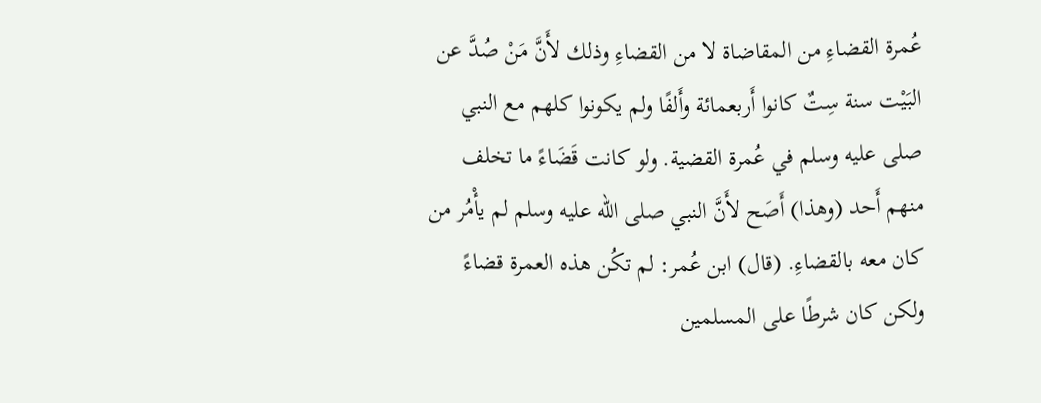عُمرة القضاءِ من المقاضاة لا من القضاءِ وذلك لأَنَّ مَنْ صُدَّ عن البَيْت سنة سِتٌ كانوا أَربعمائة وأَلفًا ولم يكونوا كلهم مع النبي صلى عليه وسلم في عُمرة القضية. ولو كانت قَضَاءً ما تخلف منهم أَحد (وهذا) أَصَح لأَنَّ النبي صلى الله عليه وسلم لم يأْمُر من كان معه بالقضاءِ. (قال) ابن عُمر: لم تكُن هذه العمرة قضاءً ولكن كان شرطًا على المسلمين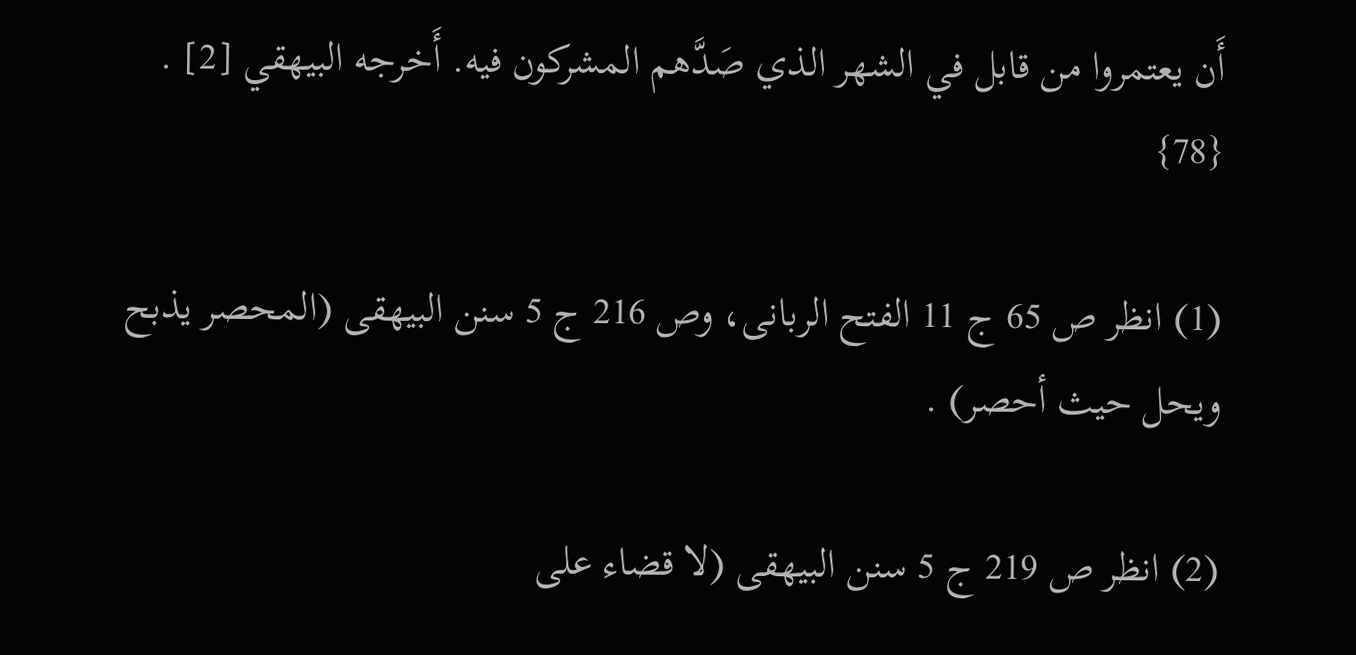أَن يعتمروا من قابل في الشهر الذي صَدَّهم المشركون فيه. أَخرجه البيهقي [2] . {78}

(1) انظر ص 65 ج 11 الفتح الربانى، وص 216 ج 5 سنن البيهقى (المحصر يذبح ويحل حيث أحصر) .

(2) انظر ص 219 ج 5 سنن البيهقى (لا قضاء على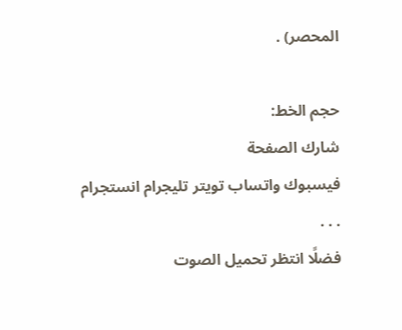المحصر) .

حجم الخط:
شارك الصفحة
فيسبوك واتساب تويتر تليجرام انستجرام
. . .
فضلًا انتظر تحميل الصوت